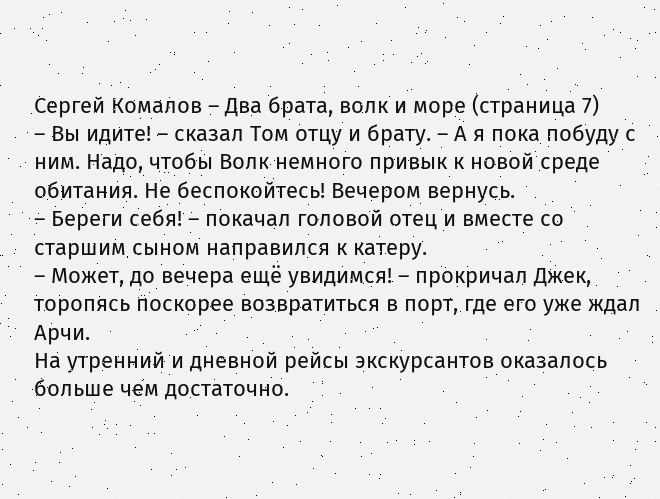Сергей Комалов – Два брата, волк и море (страница 7)
– Вы идите! – сказал Том отцу и брату. – А я пока побуду с ним. Надо, чтобы Волк немного привык к новой среде обитания. Не беспокойтесь! Вечером вернусь.
– Береги себя! – покачал головой отец и вместе со старшим сыном направился к катеру.
– Может, до вечера ещё увидимся! – прокричал Джек, торопясь поскорее возвратиться в порт, где его уже ждал Арчи.
На утренний и дневной рейсы экскурсантов оказалось больше чем достаточно.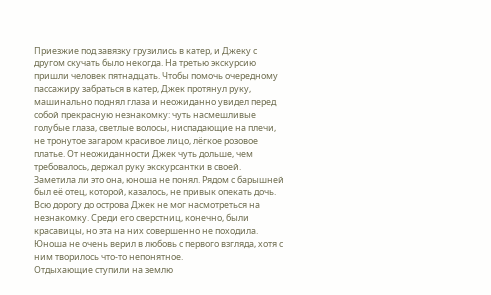Приезжие под завязку грузились в катер, и Джеку с другом скучать было некогда. На третью экскурсию пришли человек пятнадцать. Чтобы помочь очередному пассажиру забраться в катер, Джек протянул руку, машинально поднял глаза и неожиданно увидел перед собой прекрасную незнакомку: чуть насмешливые голубые глаза, светлые волосы, ниспадающие на плечи, не тронутое загаром красивое лицо, лёгкое розовое платье. От неожиданности Джек чуть дольше, чем требовалось, держал руку экскурсантки в своей. Заметила ли это она, юноша не понял. Рядом с барышней был её отец, которой, казалось, не привык опекать дочь. Всю дорогу до острова Джек не мог насмотреться на незнакомку. Среди его сверстниц, конечно, были красавицы, но эта на них совершенно не походила. Юноша не очень верил в любовь с первого взгляда, хотя с ним творилось что-то непонятное.
Отдыхающие ступили на землю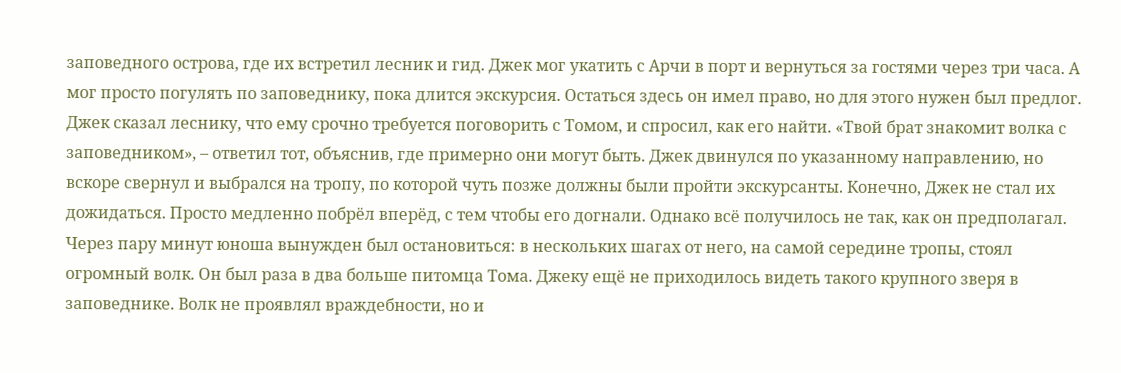заповедного острова, где их встретил лесник и гид. Джек мог укатить с Арчи в порт и вернуться за гостями через три часа. А мог просто погулять по заповеднику, пока длится экскурсия. Остаться здесь он имел право, но для этого нужен был предлог. Джек сказал леснику, что ему срочно требуется поговорить с Томом, и спросил, как его найти. «Твой брат знакомит волка с заповедником», – ответил тот, объяснив, где примерно они могут быть. Джек двинулся по указанному направлению, но вскоре свернул и выбрался на тропу, по которой чуть позже должны были пройти экскурсанты. Конечно, Джек не стал их дожидаться. Просто медленно побрёл вперёд, с тем чтобы его догнали. Однако всё получилось не так, как он предполагал. Через пару минут юноша вынужден был остановиться: в нескольких шагах от него, на самой середине тропы, стоял огромный волк. Он был раза в два больше питомца Тома. Джеку ещё не приходилось видеть такого крупного зверя в заповеднике. Волк не проявлял враждебности, но и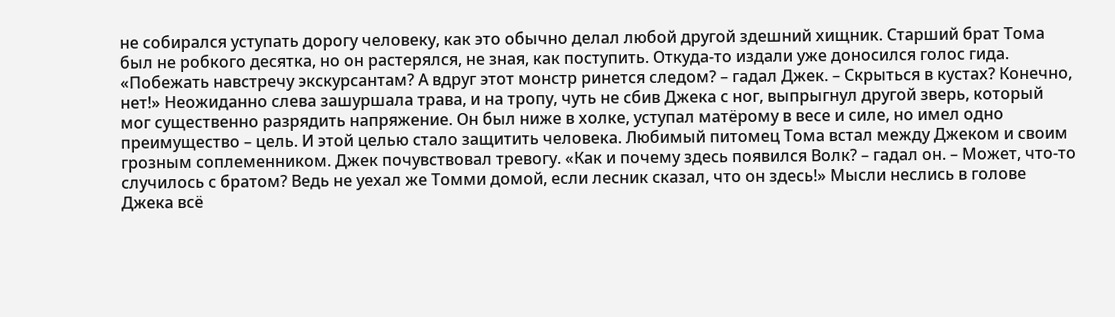не собирался уступать дорогу человеку, как это обычно делал любой другой здешний хищник. Старший брат Тома был не робкого десятка, но он растерялся, не зная, как поступить. Откуда-то издали уже доносился голос гида. «Побежать навстречу экскурсантам? А вдруг этот монстр ринется следом? – гадал Джек. – Скрыться в кустах? Конечно, нет!» Неожиданно слева зашуршала трава, и на тропу, чуть не сбив Джека с ног, выпрыгнул другой зверь, который мог существенно разрядить напряжение. Он был ниже в холке, уступал матёрому в весе и силе, но имел одно преимущество – цель. И этой целью стало защитить человека. Любимый питомец Тома встал между Джеком и своим грозным соплеменником. Джек почувствовал тревогу. «Как и почему здесь появился Волк? – гадал он. – Может, что-то случилось с братом? Ведь не уехал же Томми домой, если лесник сказал, что он здесь!» Мысли неслись в голове Джека всё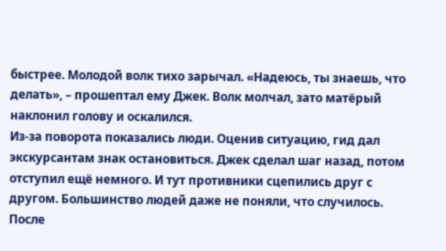быстрее. Молодой волк тихо зарычал. «Надеюсь, ты знаешь, что делать», – прошептал ему Джек. Волк молчал, зато матёрый наклонил голову и оскалился.
Из-за поворота показались люди. Оценив ситуацию, гид дал экскурсантам знак остановиться. Джек сделал шаг назад, потом отступил ещё немного. И тут противники сцепились друг с другом. Большинство людей даже не поняли, что случилось. После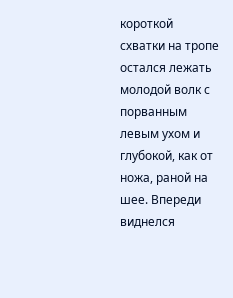короткой схватки на тропе остался лежать молодой волк с порванным левым ухом и глубокой, как от ножа, раной на шее. Впереди виднелся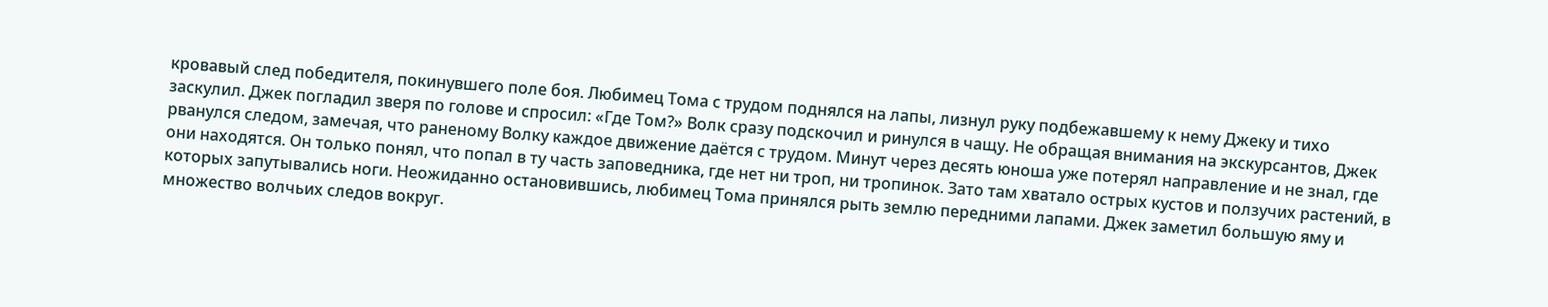кровавый след победителя, покинувшего поле боя. Любимец Тома с трудом поднялся на лапы, лизнул руку подбежавшему к нему Джеку и тихо заскулил. Джек погладил зверя по голове и спросил: «Где Том?» Волк сразу подскочил и ринулся в чащу. Не обращая внимания на экскурсантов, Джек рванулся следом, замечая, что раненому Волку каждое движение даётся с трудом. Минут через десять юноша уже потерял направление и не знал, где они находятся. Он только понял, что попал в ту часть заповедника, где нет ни троп, ни тропинок. Зато там хватало острых кустов и ползучих растений, в которых запутывались ноги. Неожиданно остановившись, любимец Тома принялся рыть землю передними лапами. Джек заметил большую яму и множество волчьих следов вокруг.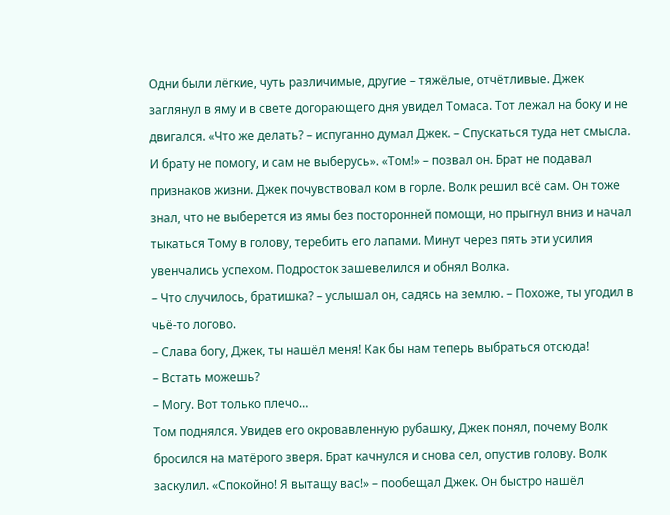Одни были лёгкие, чуть различимые, другие – тяжёлые, отчётливые. Джек заглянул в яму и в свете догорающего дня увидел Томаса. Тот лежал на боку и не двигался. «Что же делать? – испуганно думал Джек. – Спускаться туда нет смысла. И брату не помогу, и сам не выберусь». «Том!» – позвал он. Брат не подавал признаков жизни. Джек почувствовал ком в горле. Волк решил всё сам. Он тоже знал, что не выберется из ямы без посторонней помощи, но прыгнул вниз и начал тыкаться Тому в голову, теребить его лапами. Минут через пять эти усилия увенчались успехом. Подросток зашевелился и обнял Волка.
– Что случилось, братишка? – услышал он, садясь на землю. – Похоже, ты угодил в чьё-то логово.
– Слава богу, Джек, ты нашёл меня! Как бы нам теперь выбраться отсюда!
– Встать можешь?
– Могу. Вот только плечо…
Том поднялся. Увидев его окровавленную рубашку, Джек понял, почему Волк бросился на матёрого зверя. Брат качнулся и снова сел, опустив голову. Волк заскулил. «Спокойно! Я вытащу вас!» – пообещал Джек. Он быстро нашёл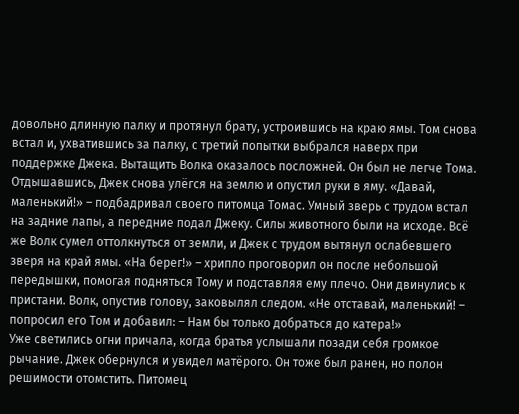довольно длинную палку и протянул брату, устроившись на краю ямы. Том снова встал и, ухватившись за палку, с третий попытки выбрался наверх при поддержке Джека. Вытащить Волка оказалось посложней. Он был не легче Тома. Отдышавшись, Джек снова улёгся на землю и опустил руки в яму. «Давай, маленький!» – подбадривал своего питомца Томас. Умный зверь с трудом встал на задние лапы, а передние подал Джеку. Силы животного были на исходе. Всё же Волк сумел оттолкнуться от земли, и Джек с трудом вытянул ослабевшего зверя на край ямы. «На берег!» – хрипло проговорил он после небольшой передышки, помогая подняться Тому и подставляя ему плечо. Они двинулись к пристани. Волк, опустив голову, заковылял следом. «Не отставай, маленький! – попросил его Том и добавил: – Нам бы только добраться до катера!»
Уже светились огни причала, когда братья услышали позади себя громкое рычание. Джек обернулся и увидел матёрого. Он тоже был ранен, но полон решимости отомстить. Питомец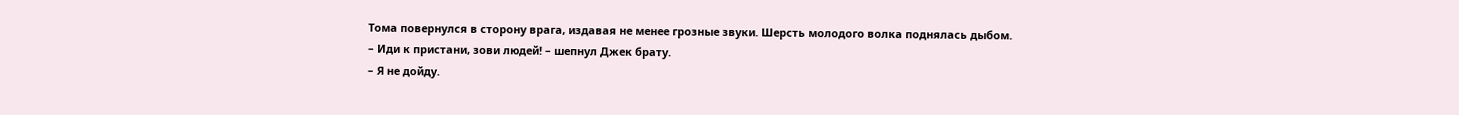Тома повернулся в сторону врага, издавая не менее грозные звуки. Шерсть молодого волка поднялась дыбом.
– Иди к пристани, зови людей! – шепнул Джек брату.
– Я не дойду.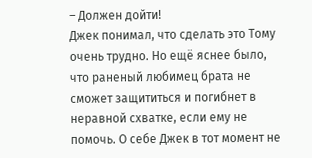– Должен дойти!
Джек понимал, что сделать это Тому очень трудно. Но ещё яснее было, что раненый любимец брата не сможет защититься и погибнет в неравной схватке, если ему не помочь. О себе Джек в тот момент не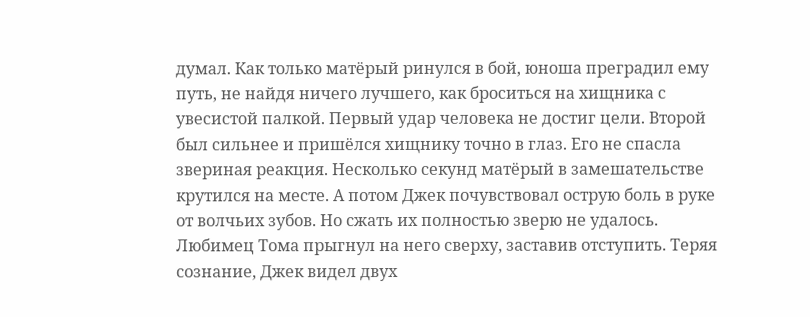думал. Как только матёрый ринулся в бой, юноша преградил ему путь, не найдя ничего лучшего, как броситься на хищника с увесистой палкой. Первый удар человека не достиг цели. Второй был сильнее и пришёлся хищнику точно в глаз. Его не спасла звериная реакция. Несколько секунд матёрый в замешательстве крутился на месте. А потом Джек почувствовал острую боль в руке от волчьих зубов. Но сжать их полностью зверю не удалось. Любимец Тома прыгнул на него сверху, заставив отступить. Теряя сознание, Джек видел двух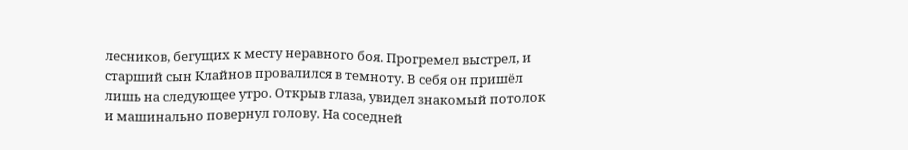лесников, бегущих к месту неравного боя. Прогремел выстрел, и старший сын Клайнов провалился в темноту. В себя он пришёл лишь на следующее утро. Открыв глаза, увидел знакомый потолок и машинально повернул голову. На соседней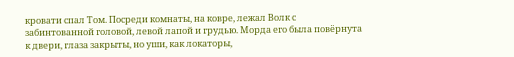кровати спал Том. Посреди комнаты, на ковре, лежал Волк с забинтованной головой, левой лапой и грудью. Морда его была повёрнута к двери, глаза закрыты, но уши, как локаторы,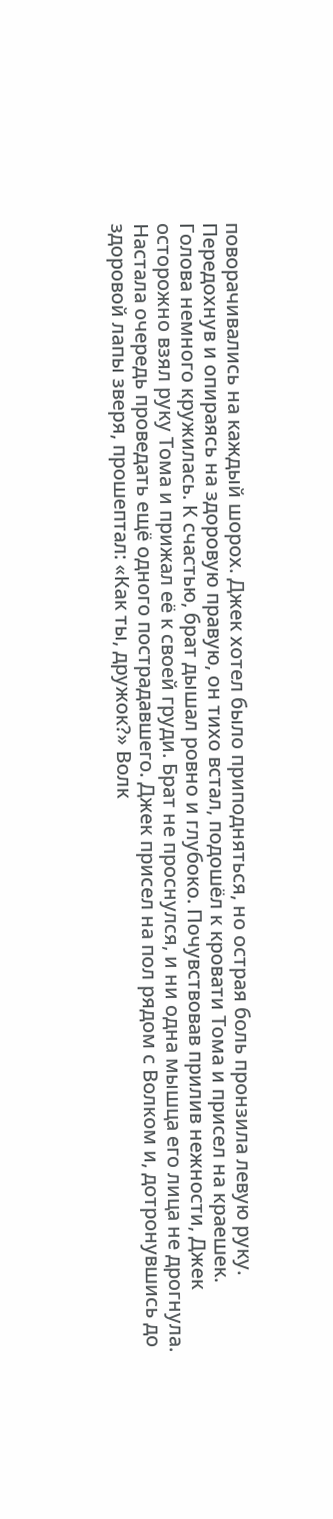поворачивались на каждый шорох. Джек хотел было приподняться, но острая боль пронзила левую руку. Передохнув и опираясь на здоровую правую, он тихо встал, подошёл к кровати Тома и присел на краешек. Голова немного кружилась. К счастью, брат дышал ровно и глубоко. Почувствовав прилив нежности, Джек осторожно взял руку Тома и прижал её к своей груди. Брат не проснулся, и ни одна мышца его лица не дрогнула. Настала очередь проведать ещё одного пострадавшего. Джек присел на пол рядом с Волком и, дотронувшись до здоровой лапы зверя, прошептал: «Как ты, дружок?» Волк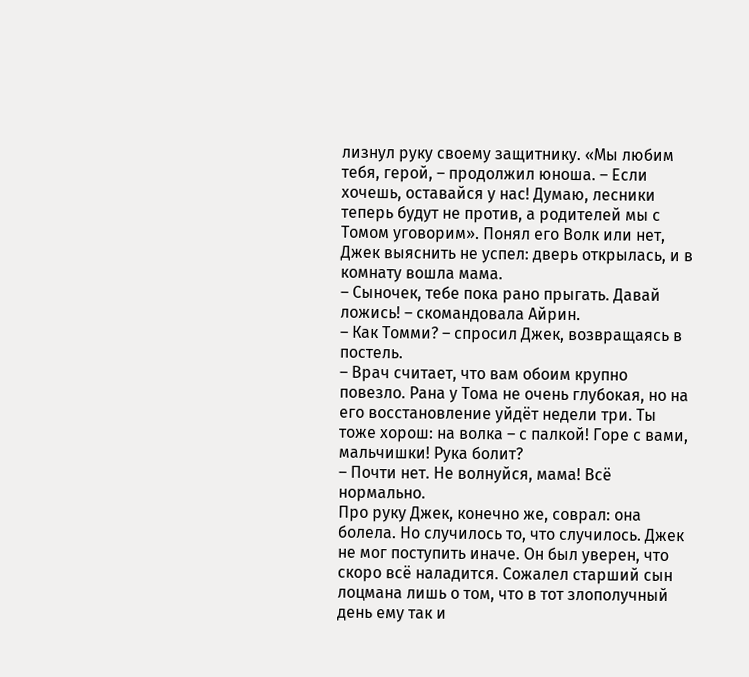лизнул руку своему защитнику. «Мы любим тебя, герой, – продолжил юноша. – Если хочешь, оставайся у нас! Думаю, лесники теперь будут не против, а родителей мы с Томом уговорим». Понял его Волк или нет, Джек выяснить не успел: дверь открылась, и в комнату вошла мама.
– Сыночек, тебе пока рано прыгать. Давай ложись! – скомандовала Айрин.
– Как Томми? – спросил Джек, возвращаясь в постель.
– Врач считает, что вам обоим крупно повезло. Рана у Тома не очень глубокая, но на его восстановление уйдёт недели три. Ты тоже хорош: на волка – с палкой! Горе с вами, мальчишки! Рука болит?
– Почти нет. Не волнуйся, мама! Всё нормально.
Про руку Джек, конечно же, соврал: она болела. Но случилось то, что случилось. Джек не мог поступить иначе. Он был уверен, что скоро всё наладится. Сожалел старший сын лоцмана лишь о том, что в тот злополучный день ему так и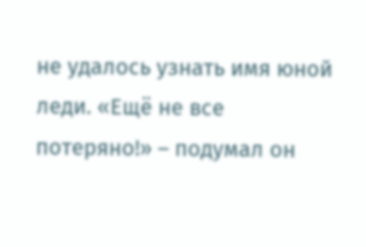не удалось узнать имя юной леди. «Ещё не все потеряно!» – подумал он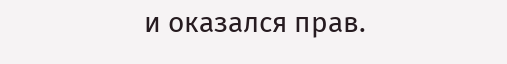и оказался прав.